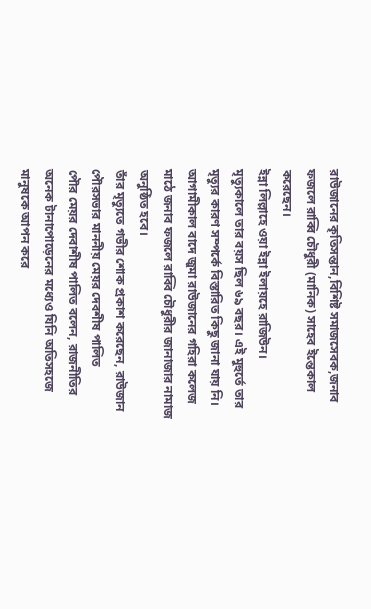রাউজানের কৃতিসন্তান,বিশিষ্ট সমাজসেবক,জনাব ফজলে রাব্বি চৌধুরী (মানিক) সাহেব ইন্তেকাল করেছেন।
ইন্না লিল্লাহে ওয়া ইন্না ইলায়হে রাজিউন।
মৃত্যুকালে তার বয়স ছিল ৬৯ বছর। এই মুহুর্তে তার মৃত্যুর কারণ সম্পর্কে বিস্তারিত কিছু জানা যায় নি। আগামীকাল বাদে জুমা রাউজানের গহিরা কলেজ মাঠে জনাব ফজলে রাব্বি চৌধুরীর জানাজার নামাজ অনুষ্ঠিত হবে।
তাঁর মৃত্যুতে গভীর শোক প্রকাশ করেছেন, রাউজান পৌরসভার মাননীয় মেয়র দেবশীষ পালিত
পৌর মেয়র দেবাশীষ পালিত বলেন, রাজনীতির অনেক টানাপোড়েনের মধ্যেও যিনি অতিসহজে মানুষকে আপন করে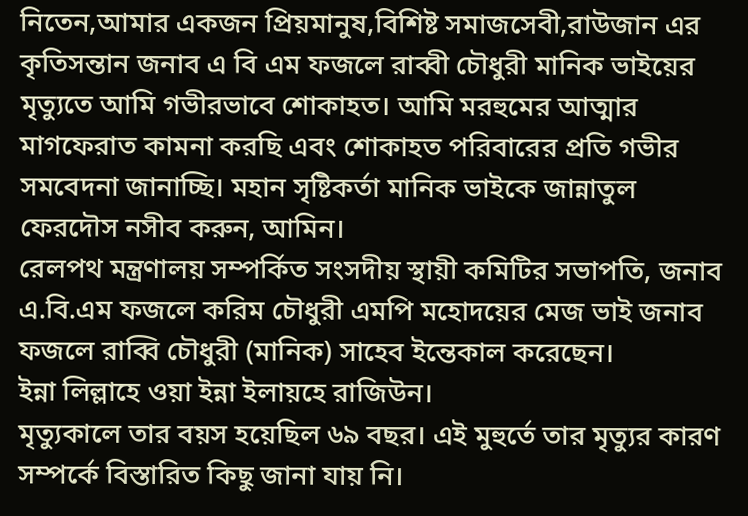নিতেন,আমার একজন প্রিয়মানুষ,বিশিষ্ট সমাজসেবী,রাউজান এর কৃতিসন্তান জনাব এ বি এম ফজলে রাব্বী চৌধুরী মানিক ভাইয়ের মৃত্যুতে আমি গভীরভাবে শোকাহত। আমি মরহুমের আত্মার মাগফেরাত কামনা করছি এবং শোকাহত পরিবারের প্রতি গভীর সমবেদনা জানাচ্ছি। মহান সৃষ্টিকর্তা মানিক ভাইকে জান্নাতুল ফেরদৌস নসীব করুন, আমিন।
রেলপথ মন্ত্রণালয় সম্পর্কিত সংসদীয় স্থায়ী কমিটির সভাপতি, জনাব এ.বি.এম ফজলে করিম চৌধুরী এমপি মহোদয়ের মেজ ভাই জনাব ফজলে রাব্বি চৌধুরী (মানিক) সাহেব ইন্তেকাল করেছেন।
ইন্না লিল্লাহে ওয়া ইন্না ইলায়হে রাজিউন।
মৃত্যুকালে তার বয়স হয়েছিল ৬৯ বছর। এই মুহুর্তে তার মৃত্যুর কারণ সম্পর্কে বিস্তারিত কিছু জানা যায় নি।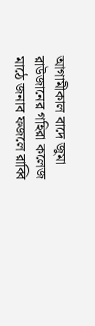আগামীকাল বাদে জুমা রাউজানের গহিরা কলেজ মাঠে জনাব ফজলে রাব্বি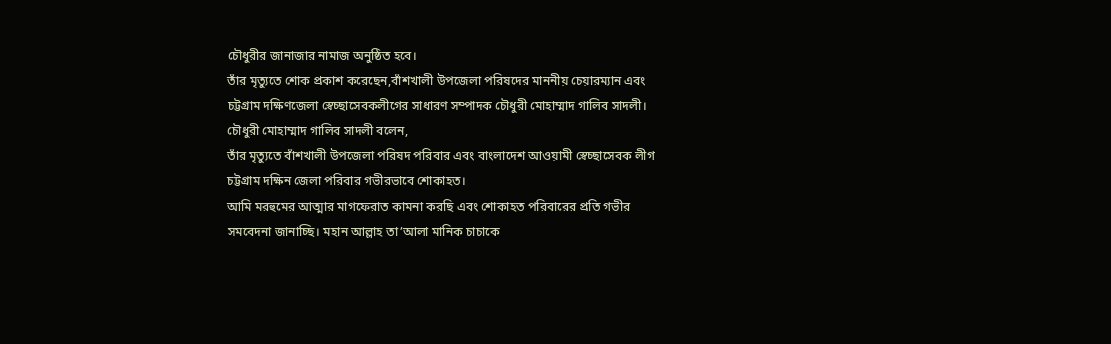চৌধুরীর জানাজার নামাজ অনুষ্ঠিত হবে।
তাঁর মৃত্যুতে শোক প্রকাশ করেছেন,বাঁশখালী উপজেলা পরিষদের মাননীয় চেয়ারম্যান এবং চট্টগ্রাম দক্ষিণজেলা স্বেচ্ছাসেবকলীগের সাধারণ সম্পাদক চৌধুরী মোহাম্মাদ গালিব সাদলী।
চৌধুরী মোহাম্মাদ গালিব সাদলী বলেন,
তাঁর মৃত্যুতে বাঁশখালী উপজেলা পরিষদ পরিবার এবং বাংলাদেশ আওয়ামী স্বেচ্ছাসেবক লীগ চট্টগ্রাম দক্ষিন জেলা পরিবার গভীরভাবে শোকাহত।
আমি মরহুমের আত্মার মাগফেরাত কামনা করছি এবং শোকাহত পরিবারের প্রতি গভীর সমবেদনা জানাচ্ছি। মহান আল্লাহ তা’আলা মানিক চাচাকে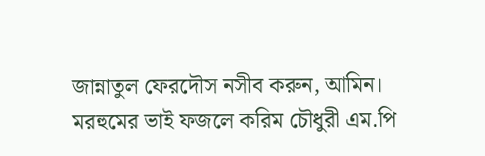জান্নাতুল ফেরদৌস নসীব করুন, আমিন।
মরহুমের ভাই ফজলে করিম চৌধুরী এম.পি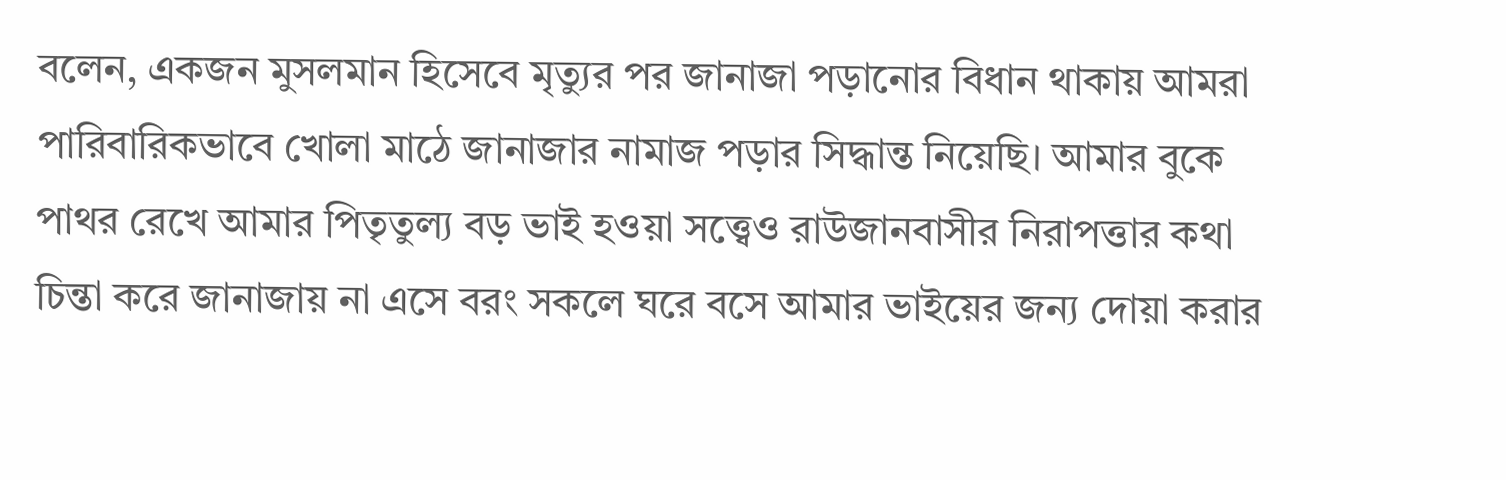বলেন, একজন মুসলমান হিসেবে মৃত্যুর পর জানাজা পড়ানোর বিধান থাকায় আমরা পারিবারিকভাবে খোলা মাঠে জানাজার নামাজ পড়ার সিদ্ধান্ত নিয়েছি। আমার বুকে পাথর রেখে আমার পিতৃতুল্য বড় ভাই হওয়া সত্ত্বেও রাউজানবাসীর নিরাপত্তার কথা চিন্তা করে জানাজায় না এসে বরং সকলে ঘরে বসে আমার ভাইয়ের জন্য দোয়া করার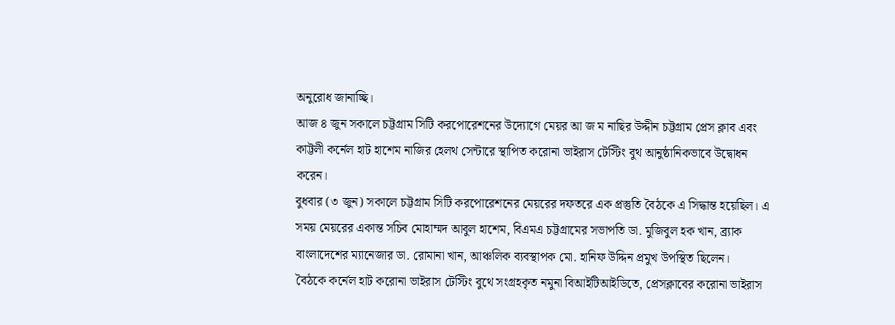অনুরোধ জানাচ্ছি।
আজ ৪ জুন সকালে চট্টগ্রাম সিটি করপোরেশনের উদ্যোগে মেয়র আ জ ম নাছির উদ্দীন চট্টগ্রাম প্রেস ক্লাব এবং কাট্টলী কর্নেল হাট হাশেম নাজির হেলথ সেন্টারে স্থাপিত করোনা ভাইরাস টেস্টিং বুথ আনুষ্ঠানিকভাবে উদ্বোধন করেন।
বুধবার (৩ জুন) সকালে চট্টগ্রাম সিটি করপোরেশনের মেয়রের দফতরে এক প্রস্তুতি বৈঠকে এ সিদ্ধান্ত হয়েছিল। এ সময় মেয়রের একান্ত সচিব মোহাম্মদ আবুল হাশেম, বিএমএ চট্টগ্রামের সভাপতি ডা. মুজিবুল হক খান, ব্র্যাক বাংলাদেশের ম্যানেজার ডা. রোমানা খান, আঞ্চলিক ব্যবস্থাপক মো. হানিফ উদ্দিন প্রমুখ উপস্থিত ছিলেন।
বৈঠকে কর্নেল হাট করোনা ভাইরাস টেস্টিং বুথে সংগ্রহকৃত নমুনা বিআইটিআইডিতে, প্রেসক্লাবের করোনা ভাইরাস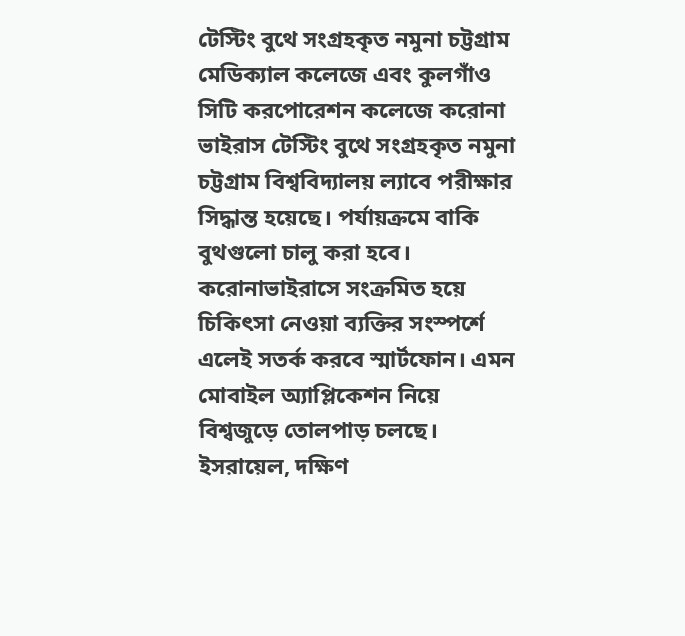টেস্টিং বুথে সংগ্রহকৃত নমুনা চট্টগ্রাম মেডিক্যাল কলেজে এবং কুলগাঁও সিটি করপোরেশন কলেজে করোনা ভাইরাস টেস্টিং বুথে সংগ্রহকৃত নমুনা চট্টগ্রাম বিশ্ববিদ্যালয় ল্যাবে পরীক্ষার সিদ্ধান্ত হয়েছে। পর্যায়ক্রমে বাকি বুথগুলো চালু করা হবে।
করোনাভাইরাসে সংক্রমিত হয়ে চিকিৎসা নেওয়া ব্যক্তির সংস্পর্শে এলেই সতর্ক করবে স্মার্টফোন। এমন মোবাইল অ্যাপ্লিকেশন নিয়ে বিশ্বজুড়ে তোলপাড় চলছে। ইসরায়েল, দক্ষিণ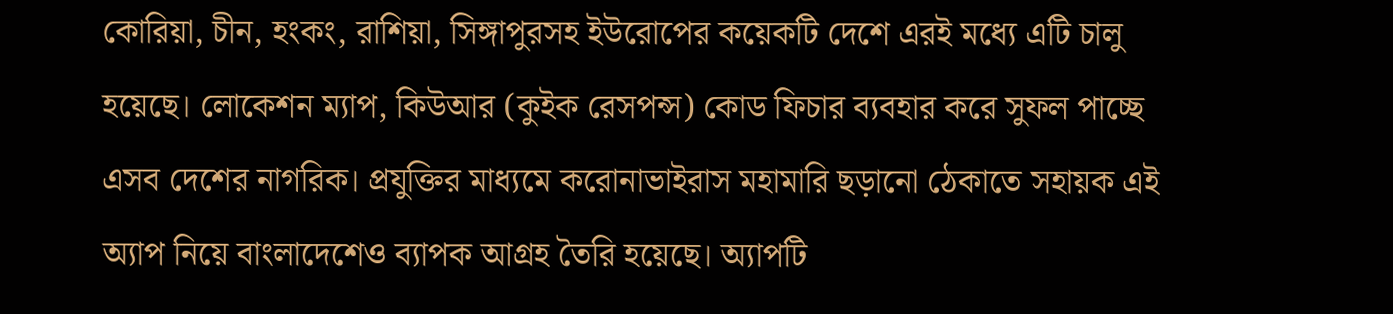কোরিয়া, চীন, হংকং, রাশিয়া, সিঙ্গাপুরসহ ইউরোপের কয়েকটি দেশে এরই মধ্যে এটি চালু হয়েছে। লোকেশন ম্যাপ, কিউআর (কুইক রেসপন্স) কোড ফিচার ব্যবহার করে সুফল পাচ্ছে এসব দেশের নাগরিক। প্রযুক্তির মাধ্যমে করোনাভাইরাস মহামারি ছড়ানো ঠেকাতে সহায়ক এই অ্যাপ নিয়ে বাংলাদেশেও ব্যাপক আগ্রহ তৈরি হয়েছে। অ্যাপটি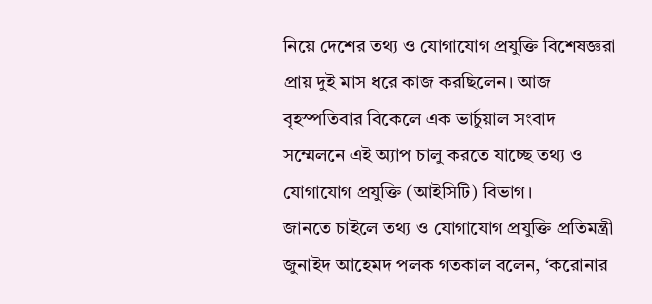নিয়ে দেশের তথ্য ও যোগাযোগ প্রযুক্তি বিশেষজ্ঞরা প্রায় দুই মাস ধরে কাজ করছিলেন। আজ বৃহস্পতিবার বিকেলে এক ভার্চুয়াল সংবাদ সম্মেলনে এই অ্যাপ চালু করতে যাচ্ছে তথ্য ও যোগাযোগ প্রযুক্তি (আইসিটি) বিভাগ।
জানতে চাইলে তথ্য ও যোগাযোগ প্রযুক্তি প্রতিমন্ত্রী জুনাইদ আহেমদ পলক গতকাল বলেন, ‘করোনার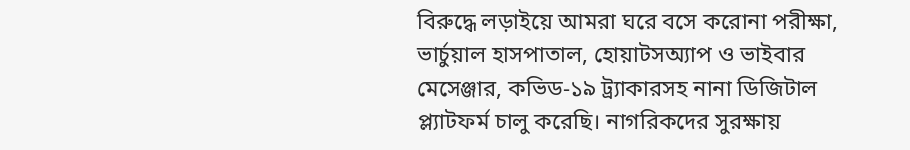বিরুদ্ধে লড়াইয়ে আমরা ঘরে বসে করোনা পরীক্ষা, ভার্চুয়াল হাসপাতাল, হোয়াটসঅ্যাপ ও ভাইবার মেসেঞ্জার, কভিড-১৯ ট্র্যাকারসহ নানা ডিজিটাল প্ল্যাটফর্ম চালু করেছি। নাগরিকদের সুরক্ষায়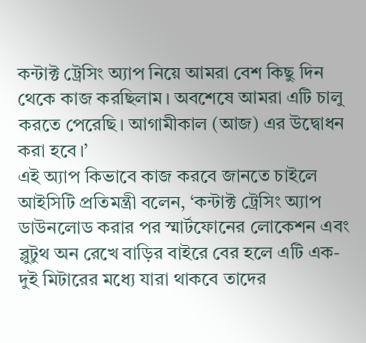কন্টাক্ট ট্রেসিং অ্যাপ নিয়ে আমরা বেশ কিছু দিন থেকে কাজ করছিলাম। অবশেষে আমরা এটি চালু করতে পেরেছি। আগামীকাল (আজ) এর উদ্বোধন করা হবে।’
এই অ্যাপ কিভাবে কাজ করবে জানতে চাইলে আইসিটি প্রতিমন্ত্রী বলেন, ‘কন্টাক্ট ট্রেসিং অ্যাপ ডাউনলোড করার পর স্মার্টফোনের লোকেশন এবং ব্লুটুথ অন রেখে বাড়ির বাইরে বের হলে এটি এক-দুই মিটারের মধ্যে যারা থাকবে তাদের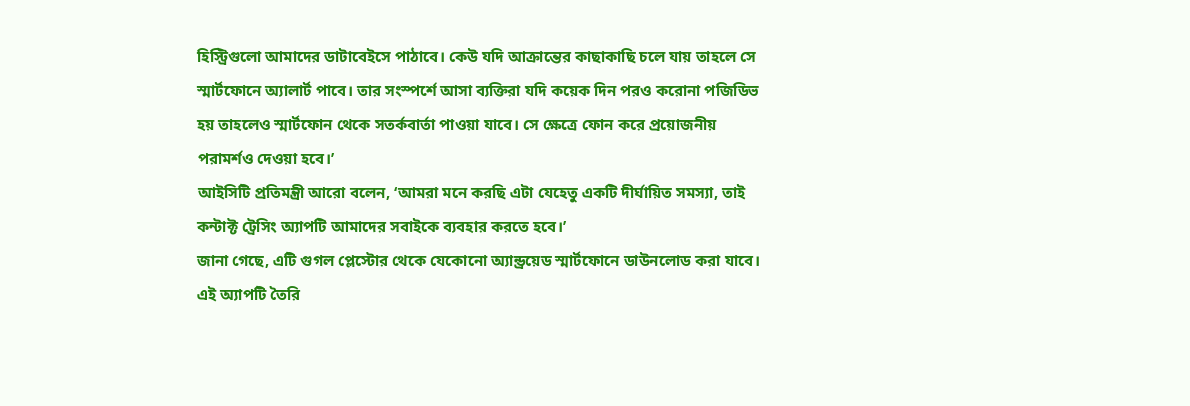হিস্ট্রিগুলো আমাদের ডাটাবেইসে পাঠাবে। কেউ যদি আক্রান্তের কাছাকাছি চলে যায় তাহলে সে স্মার্টফোনে অ্যালার্ট পাবে। তার সংস্পর্শে আসা ব্যক্তিরা যদি কয়েক দিন পরও করোনা পজিডিভ হয় তাহলেও স্মার্টফোন থেকে সতর্কবার্তা পাওয়া যাবে। সে ক্ষেত্রে ফোন করে প্রয়োজনীয় পরামর্শও দেওয়া হবে।’
আইসিটি প্রতিমন্ত্রী আরো বলেন, ‘আমরা মনে করছি এটা যেহেতু একটি দীর্ঘায়িত সমস্যা, তাই কন্টাক্ট ট্রেসিং অ্যাপটি আমাদের সবাইকে ব্যবহার করতে হবে।’
জানা গেছে, এটি গুগল প্লেস্টোর থেকে যেকোনো অ্যান্ড্রয়েড স্মার্টফোনে ডাউনলোড করা যাবে। এই অ্যাপটি তৈরি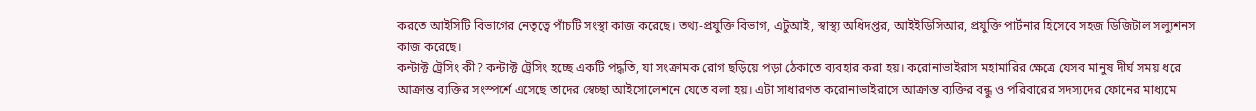করতে আইসিটি বিভাগের নেতৃত্বে পাঁচটি সংস্থা কাজ করেছে। তথ্য-প্রযুক্তি বিভাগ, এটুআই, স্বাস্থ্য অধিদপ্তর, আইইডিসিআর, প্রযুক্তি পার্টনার হিসেবে সহজ ডিজিটাল সল্যুশনস কাজ করেছে।
কন্টাক্ট ট্রেসিং কী? কন্টাক্ট ট্রেসিং হচ্ছে একটি পদ্ধতি, যা সংক্রামক রোগ ছড়িয়ে পড়া ঠেকাতে ব্যবহার করা হয়। করোনাভাইরাস মহামারির ক্ষেত্রে যেসব মানুষ দীর্ঘ সময় ধরে আক্রান্ত ব্যক্তির সংস্পর্শে এসেছে তাদের স্বেচ্ছা আইসোলেশনে যেতে বলা হয়। এটা সাধারণত করোনাভাইরাসে আক্রান্ত ব্যক্তির বন্ধু ও পরিবারের সদস্যদের ফোনের মাধ্যমে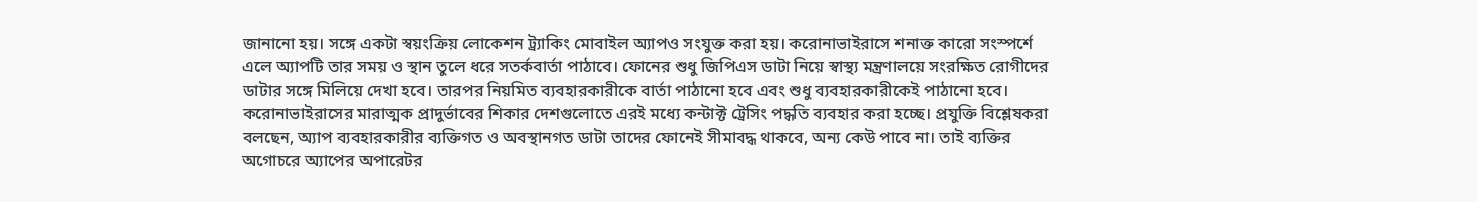জানানো হয়। সঙ্গে একটা স্বয়ংক্রিয় লোকেশন ট্র্যাকিং মোবাইল অ্যাপও সংযুক্ত করা হয়। করোনাভাইরাসে শনাক্ত কারো সংস্পর্শে এলে অ্যাপটি তার সময় ও স্থান তুলে ধরে সতর্কবার্তা পাঠাবে। ফোনের শুধু জিপিএস ডাটা নিয়ে স্বাস্থ্য মন্ত্রণালয়ে সংরক্ষিত রোগীদের ডাটার সঙ্গে মিলিয়ে দেখা হবে। তারপর নিয়মিত ব্যবহারকারীকে বার্তা পাঠানো হবে এবং শুধু ব্যবহারকারীকেই পাঠানো হবে।
করোনাভাইরাসের মারাত্মক প্রাদুর্ভাবের শিকার দেশগুলোতে এরই মধ্যে কন্টাক্ট ট্রেসিং পদ্ধতি ব্যবহার করা হচ্ছে। প্রযুক্তি বিশ্লেষকরা বলছেন, অ্যাপ ব্যবহারকারীর ব্যক্তিগত ও অবস্থানগত ডাটা তাদের ফোনেই সীমাবদ্ধ থাকবে, অন্য কেউ পাবে না। তাই ব্যক্তির অগোচরে অ্যাপের অপারেটর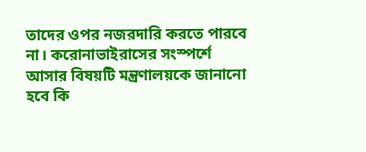তাদের ওপর নজরদারি করতে পারবে না। করোনাভাইরাসের সংস্পর্শে আসার বিষয়টি মন্ত্রণালয়কে জানানো হবে কি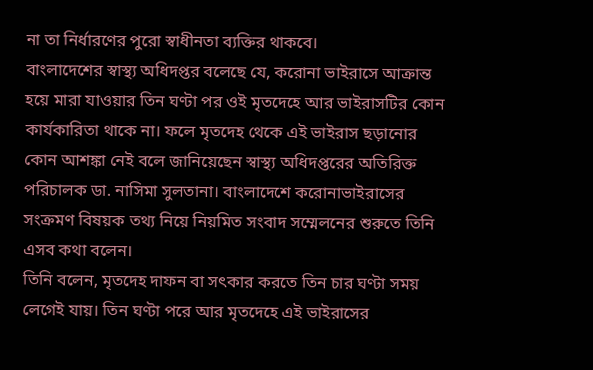না তা নির্ধারণের পুরো স্বাধীনতা ব্যক্তির থাকবে।
বাংলাদেশের স্বাস্থ্য অধিদপ্তর বলেছে যে, করোনা ভাইরাসে আক্রান্ত হয়ে মারা যাওয়ার তিন ঘণ্টা পর ওই মৃতদেহে আর ভাইরাসটির কোন কার্যকারিতা থাকে না। ফলে মৃতদেহ থেকে এই ভাইরাস ছড়ানোর কোন আশঙ্কা নেই বলে জানিয়েছেন স্বাস্থ্য অধিদপ্তরের অতিরিক্ত পরিচালক ডা. নাসিমা সুলতানা। বাংলাদেশে করোনাভাইরাসের সংক্রমণ বিষয়ক তথ্য নিয়ে নিয়মিত সংবাদ সম্মেলনের শুরুতে তিনি এসব কথা বলেন।
তিনি বলেন, মৃতদেহ দাফন বা সৎকার করতে তিন চার ঘণ্টা সময় লেগেই যায়। তিন ঘণ্টা পরে আর মৃতদেহে এই ভাইরাসের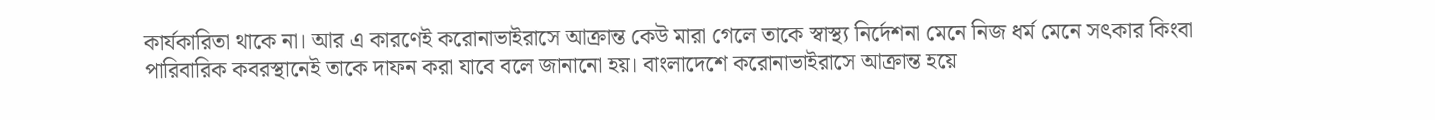কার্যকারিতা থাকে না। আর এ কারণেই করোনাভাইরাসে আক্রান্ত কেউ মারা গেলে তাকে স্বাস্থ্য নির্দেশনা মেনে নিজ ধর্ম মেনে সৎকার কিংবা পারিবারিক কবরস্থানেই তাকে দাফন করা যাবে বলে জানানো হয়। বাংলাদেশে করোনাভাইরাসে আক্রান্ত হয়ে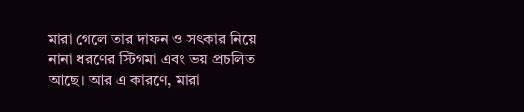মারা গেলে তার দাফন ও সৎকার নিয়ে নানা ধরণের স্টিগমা এবং ভয় প্রচলিত আছে। আর এ কারণে, মারা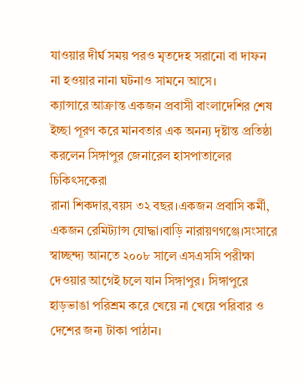যাওয়ার দীর্ঘ সময় পরও মৃতদেহ সরানো বা দাফন না হওয়ার নানা ঘটনাও সামনে আসে।
ক্যান্সারে আক্রান্ত একজন প্রবাসী বাংলাদেশির শেষ ইচ্ছা পূরণ করে মানবতার এক অনন্য দৃষ্টান্ত প্রতিষ্ঠা করলেন সিঙ্গাপুর জেনারেল হাসপাতালের চিকিৎসকেরা
রানা শিকদার,বয়স ৩২ বছর।একজন প্রবাসি কর্মী, একজন রেমিট্যান্স যোদ্ধা।বাড়ি নারায়ণগঞ্জে।সংসারে স্বাচ্ছন্দ্য আনতে ২০০৮ সালে এসএসসি পরীক্ষা দেওয়ার আগেই চলে যান সিঙ্গাপুর। সিঙ্গাপুরে হাড়ভাঙা পরিশ্রম করে খেয়ে না খেয়ে পরিবার ও দেশের জন্য টাকা পাঠান।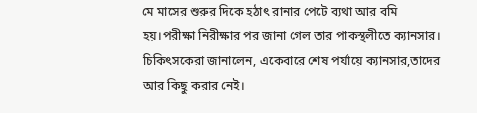মে মাসের শুরুর দিকে হঠাৎ রানার পেটে ব্যথা আর বমি হয়।পরীক্ষা নিরীক্ষার পর জানা গেল তার পাকস্থলীতে ক্যানসার। চিকিৎসকেরা জানালেন, একেবারে শেষ পর্যায়ে ক্যানসার,তাদের আর কিছু করার নেই।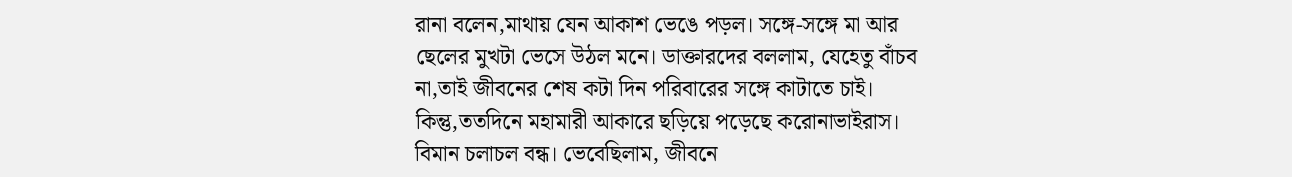রানা বলেন,মাথায় যেন আকাশ ভেঙে পড়ল। সঙ্গে-সঙ্গে মা আর ছেলের মুখটা ভেসে উঠল মনে। ডাক্তারদের বললাম, যেহেতু বাঁচব না,তাই জীবনের শেষ কটা দিন পরিবারের সঙ্গে কাটাতে চাই। কিন্তু,ততদিনে মহামারী আকারে ছড়িয়ে পড়েছে করোনাভাইরাস। বিমান চলাচল বন্ধ। ভেবেছিলাম, জীবনে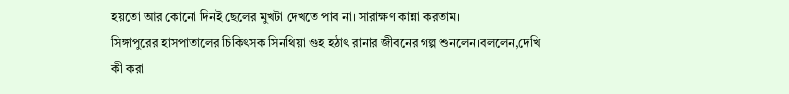হয়তো আর কোনো দিনই ছেলের মুখটা দেখতে পাব না। সারাক্ষণ কান্না করতাম।
সিঙ্গাপুরের হাসপাতালের চিকিৎসক সিনথিয়া গুহ হঠাৎ রানার জীবনের গল্প শুনলেন।বললেন,দেখি কী করা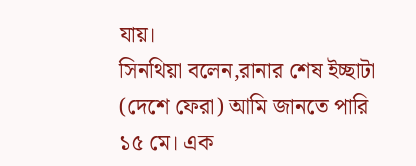যায়।
সিনথিয়া বলেন,রানার শেষ ইচ্ছাটা (দেশে ফেরা) আমি জানতে পারি ১৫ মে। এক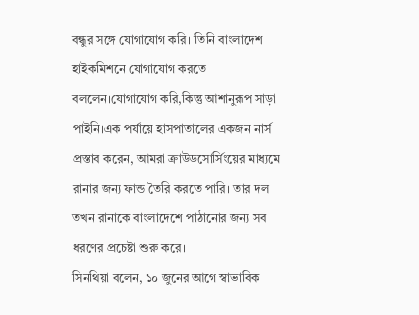বন্ধুর সঙ্গে যোগাযোগ করি। তিনি বাংলাদেশ হাইকমিশনে যোগাযোগ করতে বললেন।যোগাযোগ করি,কিন্তু আশানুরূপ সাড়া পাইনি।এক পর্যায়ে হাসপাতালের একজন নার্স প্রস্তাব করেন, আমরা ক্রাউডসোর্সিংয়ের মাধ্যমে রানার জন্য ফান্ড তৈরি করতে পারি। তার দল তখন রানাকে বাংলাদেশে পাঠানোর জন্য সব ধরণের প্রচেষ্টা শুরু করে।
সিনথিয়া বলেন, ১০ জুনের আগে স্বাভাবিক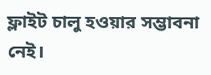ফ্লাইট চালু হওয়ার সম্ভাবনা নেই।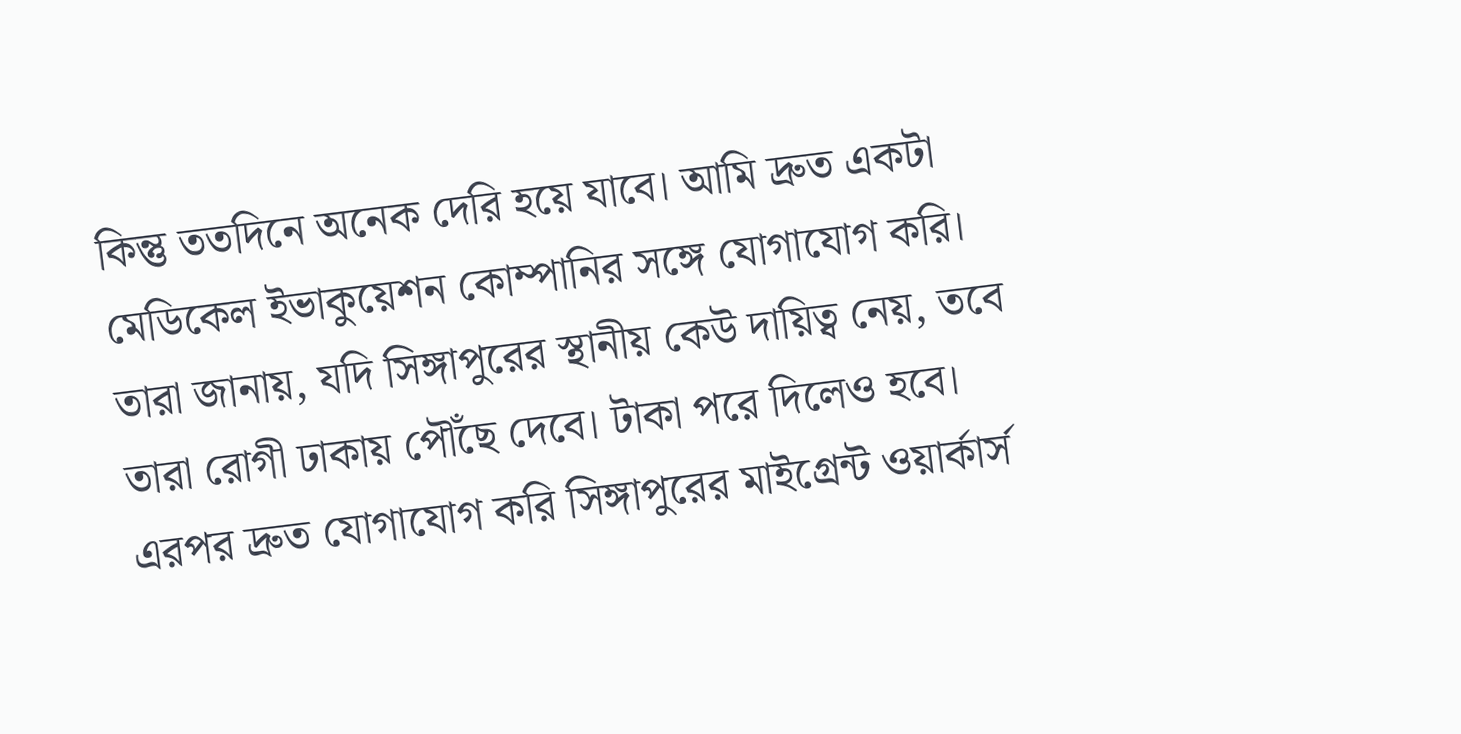কিন্তু ততদিনে অনেক দেরি হয়ে যাবে। আমি দ্রুত একটা মেডিকেল ইভাকুয়েশন কোম্পানির সঙ্গে যোগাযোগ করি। তারা জানায়, যদি সিঙ্গাপুরের স্থানীয় কেউ দায়িত্ব নেয়, তবে তারা রোগী ঢাকায় পৌঁছে দেবে। টাকা পরে দিলেও হবে। এরপর দ্রুত যোগাযোগ করি সিঙ্গাপুরের মাইগ্রেন্ট ওয়ার্কার্স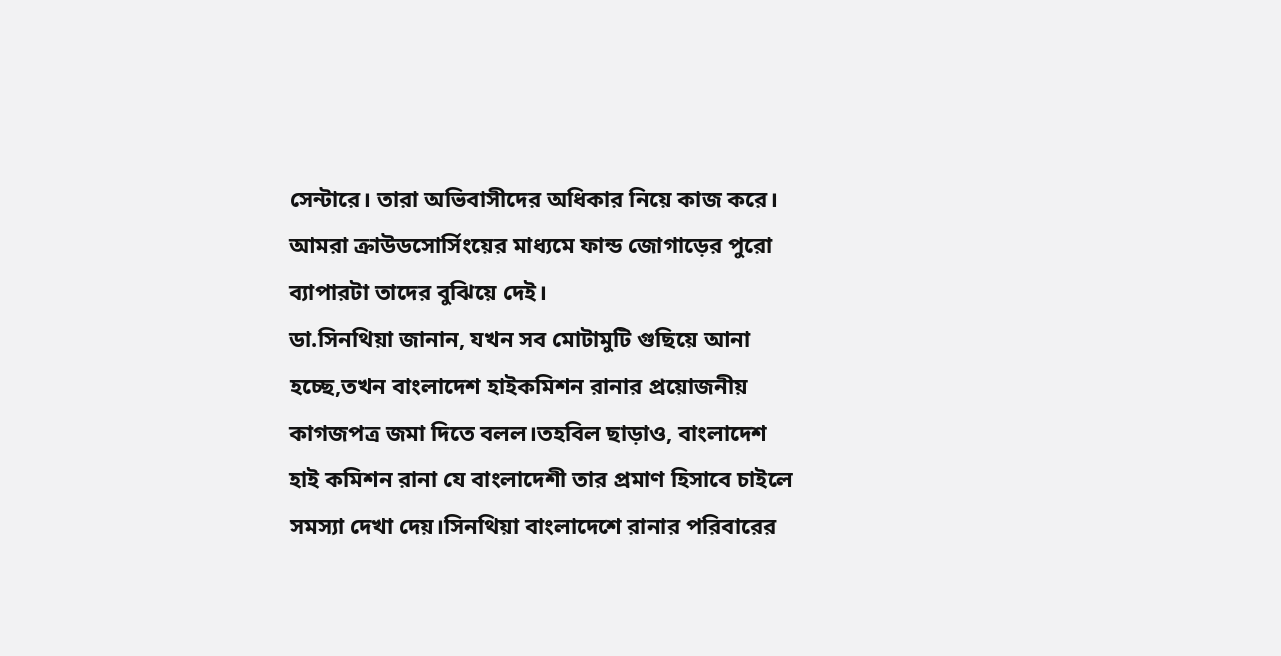সেন্টারে। তারা অভিবাসীদের অধিকার নিয়ে কাজ করে। আমরা ক্রাউডসোর্সিংয়ের মাধ্যমে ফান্ড জোগাড়ের পুরো ব্যাপারটা তাদের বুঝিয়ে দেই।
ডা.সিনথিয়া জানান, যখন সব মোটামুটি গুছিয়ে আনা হচ্ছে,তখন বাংলাদেশ হাইকমিশন রানার প্রয়োজনীয় কাগজপত্র জমা দিতে বলল।তহবিল ছাড়াও, বাংলাদেশ হাই কমিশন রানা যে বাংলাদেশী তার প্রমাণ হিসাবে চাইলে সমস্যা দেখা দেয়।সিনথিয়া বাংলাদেশে রানার পরিবারের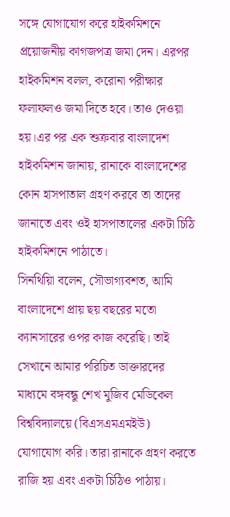সঙ্গে যোগাযোগ করে হাইকমিশনে প্রয়োজনীয় কাগজপত্র জমা দেন। এরপর হাইকমিশন বলল, করোনা পরীক্ষার ফলাফলও জমা দিতে হবে। তাও দেওয়া হয়।এর পর এক শুক্রবার বাংলাদেশ হাইকমিশন জানায়, রানাকে বাংলাদেশের কোন হাসপাতাল গ্রহণ করবে তা তাদের জানাতে এবং ওই হাসপাতালের একটা চিঠি হাইকমিশনে পাঠাতে।
সিনথিয়িা বলেন, সৌভাগ্যবশত, আমি বাংলাদেশে প্রায় ছয় বছরের মতো ক্যানসারের ওপর কাজ করেছি। তাই সেখানে আমার পরিচিত ডাক্তারদের মাধ্যমে বঙ্গবন্ধু শেখ মুজিব মেডিকেল বিশ্ববিদ্যালয়ে (বিএসএমএমইউ) যোগাযোগ করি। তারা রানাকে গ্রহণ করতে রাজি হয় এবং একটা চিঠিও পাঠায়।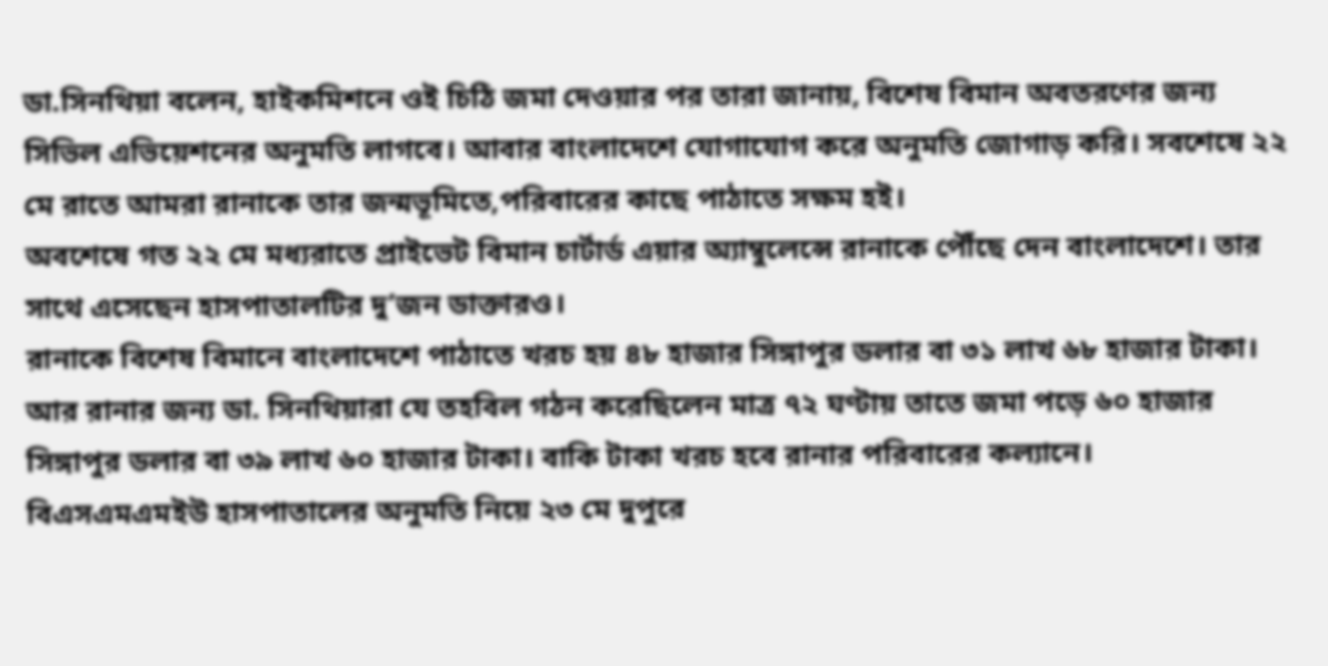ডা.সিনথিয়া বলেন, হাইকমিশনে ওই চিঠি জমা দেওয়ার পর তারা জানায়, বিশেষ বিমান অবতরণের জন্য সিভিল এভিয়েশনের অনুমতি লাগবে। আবার বাংলাদেশে যোগাযোগ করে অনুমতি জোগাড় করি। সবশেষে ২২ মে রাতে আমরা রানাকে তার জন্মভূমিতে,পরিবারের কাছে পাঠাতে সক্ষম হই।
অবশেষে গত ২২ মে মধ্যরাতে প্রাইভেট বিমান চার্টার্ড এয়ার অ্যাম্বুলেন্সে রানাকে পৌঁছে দেন বাংলাদেশে। তার সাথে এসেছেন হাসপাতালটির দু’জন ডাক্তারও।
রানাকে বিশেষ বিমানে বাংলাদেশে পাঠাতে খরচ হয় ৪৮ হাজার সিঙ্গাপুর ডলার বা ৩১ লাখ ৬৮ হাজার টাকা। আর রানার জন্য ডা. সিনথিয়ারা যে তহবিল গঠন করেছিলেন মাত্র ৭২ ঘণ্টায় তাতে জমা পড়ে ৬০ হাজার সিঙ্গাপুর ডলার বা ৩৯ লাখ ৬০ হাজার টাকা। বাকি টাকা খরচ হবে রানার পরিবারের কল্যানে।
বিএসএমএমইউ হাসপাতালের অনুমতি নিয়ে ২৩ মে দুপুরে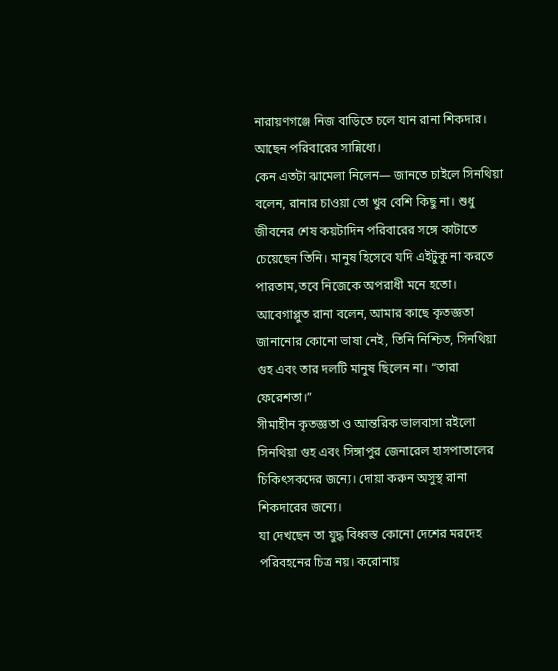নারায়ণগঞ্জে নিজ বাড়িতে চলে যান রানা শিকদার। আছেন পরিবারের সান্নিধ্যে।
কেন এতটা ঝামেলা নিলেন— জানতে চাইলে সিনথিয়া বলেন, রানার চাওয়া তো খুব বেশি কিছু না। শুধু জীবনের শেষ কয়টাদিন পরিবারের সঙ্গে কাটাতে চেয়েছেন তিনি। মানুষ হিসেবে যদি এইটুকু না করতে পারতাম,তবে নিজেকে অপরাধী মনে হতো।
আবেগাপ্লুত রানা বলেন, আমার কাছে কৃতজ্ঞতা জানানোর কোনো ভাষা নেই, তিনি নিশ্চিত, সিনথিয়া গুহ এবং তার দলটি মানুষ ছিলেন না। “তারা ফেরেশতা।”
সীমাহীন কৃতজ্ঞতা ও আন্তরিক ভালবাসা রইলো সিনথিয়া গুহ এবং সিঙ্গাপুর জেনারেল হাসপাতালের চিকিৎসকদের জন্যে। দোয়া করুন অসুস্থ রানা শিকদারের জন্যে।
যা দেখছেন তা যুদ্ধ বিধ্বস্ত কোনো দেশের মরদেহ পরিবহনের চিত্র নয়। করোনায়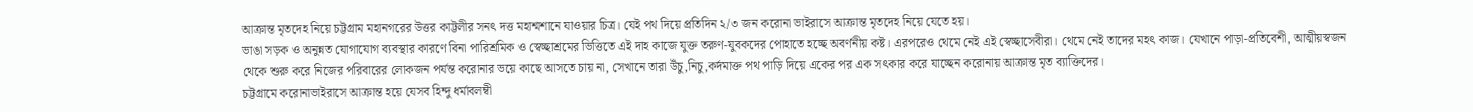আক্রান্ত মৃতদেহ নিয়ে চট্টগ্রাম মহানগরের উত্তর কাট্টলীর সনৎ দত্ত মহাশ্মশানে যাওয়ার চিত্র। যেই পথ দিয়ে প্রতিদিন ২/৩ জন করোনা ভাইরাসে আক্রান্ত মৃতদেহ নিয়ে যেতে হয়।
ভাঙা সড়ক ও অনুন্নত যোগাযোগ ব্যবস্থার কারণে বিনা পারিশ্রমিক ও স্বেচ্ছাশ্রমের ভিত্তিতে এই দাহ কাজে যুক্ত তরুণ-যুবকদের পোহাতে হচ্ছে অবর্ণনীয় কষ্ট। এরপরেও থেমে নেই এই স্বেচ্ছাসেবীরা। থেমে নেই তাদের মহৎ কাজ। যেখানে পাড়া-প্রতিবেশী, আত্মীয়স্বজন থেকে শুরু করে নিজের পরিবারের লোকজন পর্যন্ত করোনার ভয়ে কাছে আসতে চায় না, সেখানে তারা উঁচু,নিচু,কর্দমাক্ত পথ পাড়ি দিয়ে একের পর এক সৎকার করে যাচ্ছেন করোনায় আক্রান্ত মৃত ব্যাক্তিদের।
চট্টগ্রামে করোনাভাইরাসে আক্রান্ত হয়ে যেসব হিন্দু ধর্মাবলম্বী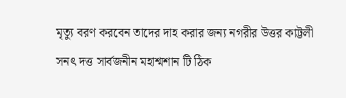মৃত্যু বরণ করবেন তাদের দাহ করার জন্য নগরীর উত্তর কাট্টলী সনৎ দত্ত সার্বজনীন মহাশ্মশান টি ঠিক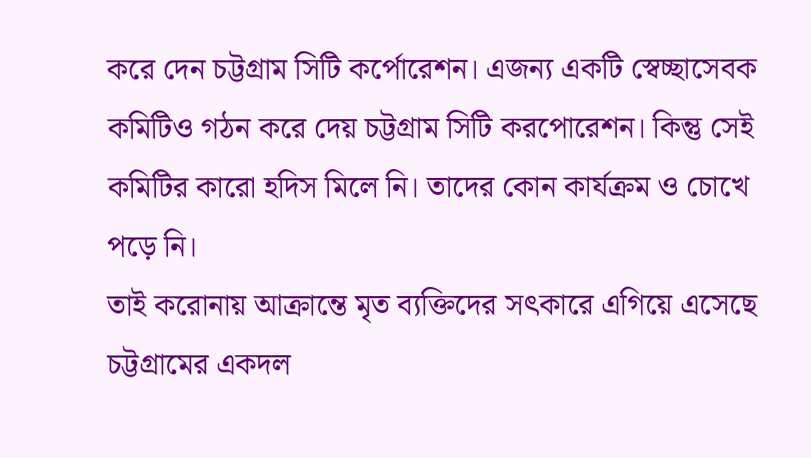করে দেন চট্টগ্রাম সিটি কর্পোরেশন। এজন্য একটি স্বেচ্ছাসেবক কমিটিও গঠন করে দেয় চট্টগ্রাম সিটি করপোরেশন। কিন্তু সেই কমিটির কারো হদিস মিলে নি। তাদের কোন কার্যক্রম ও চোখে পড়ে নি।
তাই করোনায় আক্রান্তে মৃত ব্যক্তিদের সৎকারে এগিয়ে এসেছে চট্টগ্রামের একদল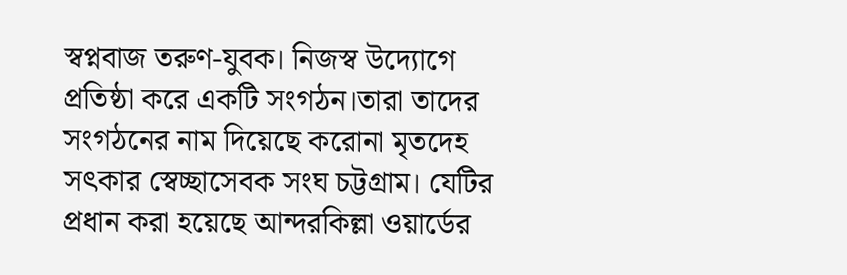স্বপ্নবাজ তরুণ-যুবক। নিজস্ব উদ্যোগে প্রতিষ্ঠা করে একটি সংগঠন।তারা তাদের সংগঠনের নাম দিয়েছে করোনা মৃতদেহ সৎকার স্বেচ্ছাসেবক সংঘ চট্টগ্রাম। যেটির প্রধান করা হয়েছে আন্দরকিল্লা ওয়ার্ডের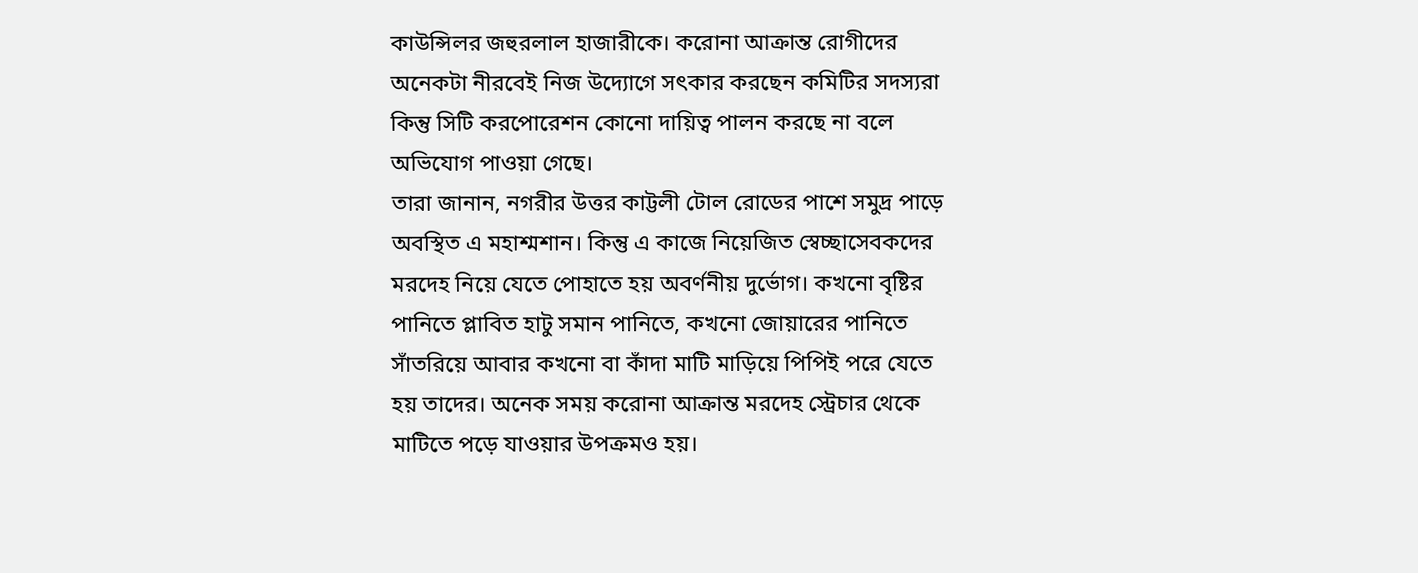কাউন্সিলর জহুরলাল হাজারীকে। করোনা আক্রান্ত রোগীদের অনেকটা নীরবেই নিজ উদ্যোগে সৎকার করছেন কমিটির সদস্যরা কিন্তু সিটি করপোরেশন কোনো দায়িত্ব পালন করছে না বলে অভিযোগ পাওয়া গেছে।
তারা জানান, নগরীর উত্তর কাট্টলী টোল রোডের পাশে সমুদ্র পাড়ে অবস্থিত এ মহাশ্মশান। কিন্তু এ কাজে নিয়েজিত স্বেচ্ছাসেবকদের মরদেহ নিয়ে যেতে পোহাতে হয় অবর্ণনীয় দুর্ভোগ। কখনো বৃষ্টির পানিতে প্লাবিত হাটু সমান পানিতে, কখনো জোয়ারের পানিতে সাঁতরিয়ে আবার কখনো বা কাঁদা মাটি মাড়িয়ে পিপিই পরে যেতে হয় তাদের। অনেক সময় করোনা আক্রান্ত মরদেহ স্ট্রেচার থেকে মাটিতে পড়ে যাওয়ার উপক্রমও হয়।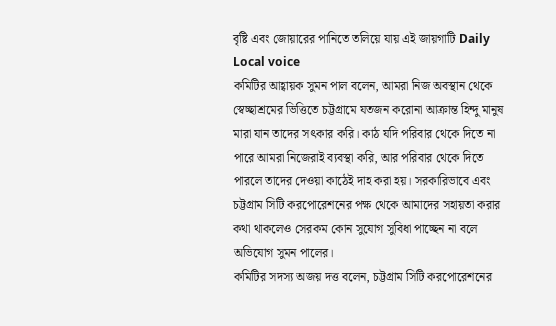বৃষ্টি এবং জোয়ারের পানিতে তলিয়ে যায় এই জায়গাটি Daily Local voice
কমিটির আহ্বায়ক সুমন পাল বলেন, আমরা নিজ অবস্থান থেকে স্বেচ্ছাশ্রমের ভিত্তিতে চট্টগ্রামে যতজন করোনা আক্রান্ত হিন্দু মানুষ মারা যান তাদের সৎকার করি। কাঠ যদি পরিবার থেকে দিতে না পারে আমরা নিজেরাই ব্যবস্থা করি, আর পরিবার থেকে দিতে পারলে তাদের দেওয়া কাঠেই দাহ করা হয়। সরকারিভাবে এবং চট্টগ্রাম সিটি করপোরেশনের পক্ষ থেকে আমাদের সহায়তা করার কথা থাকলেও সেরকম কোন সুযোগ সুবিধা পাচ্ছেন না বলে অভিযোগ সুমন পালের।
কমিটির সদস্য অজয় দত্ত বলেন, চট্টগ্রাম সিটি করপোরেশনের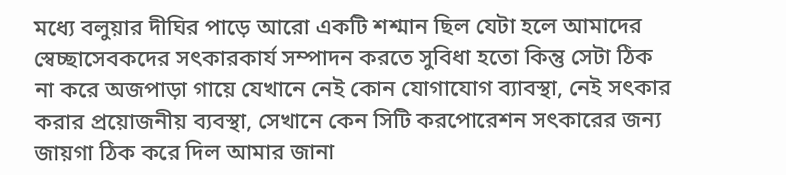মধ্যে বলুয়ার দীঘির পাড়ে আরো একটি শশ্মান ছিল যেটা হলে আমাদের স্বেচ্ছাসেবকদের সৎকারকার্য সম্পাদন করতে সুবিধা হতো কিন্তু সেটা ঠিক না করে অজপাড়া গায়ে যেখানে নেই কোন যোগাযোগ ব্যাবস্থা, নেই সৎকার করার প্রয়োজনীয় ব্যবস্থা, সেখানে কেন সিটি করপোরেশন সৎকারের জন্য জায়গা ঠিক করে দিল আমার জানা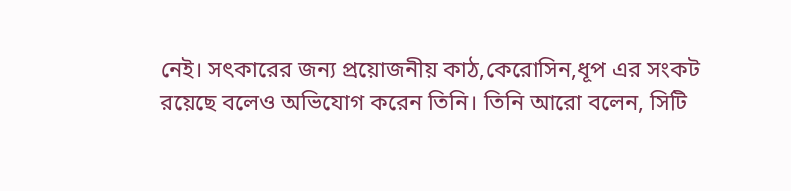নেই। সৎকারের জন্য প্রয়োজনীয় কাঠ,কেরোসিন,ধূপ এর সংকট রয়েছে বলেও অভিযোগ করেন তিনি। তিনি আরো বলেন, সিটি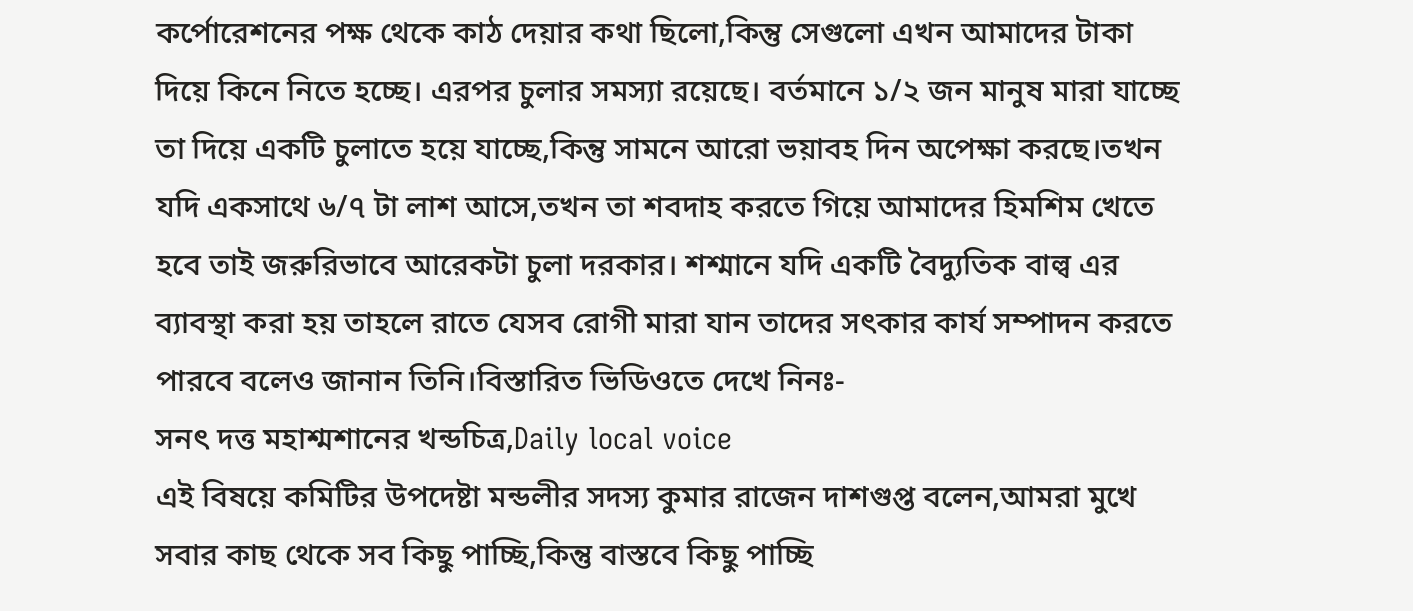কর্পোরেশনের পক্ষ থেকে কাঠ দেয়ার কথা ছিলো,কিন্তু সেগুলো এখন আমাদের টাকা দিয়ে কিনে নিতে হচ্ছে। এরপর চুলার সমস্যা রয়েছে। বর্তমানে ১/২ জন মানুষ মারা যাচ্ছে তা দিয়ে একটি চুলাতে হয়ে যাচ্ছে,কিন্তু সামনে আরো ভয়াবহ দিন অপেক্ষা করছে।তখন যদি একসাথে ৬/৭ টা লাশ আসে,তখন তা শবদাহ করতে গিয়ে আমাদের হিমশিম খেতে হবে তাই জরুরিভাবে আরেকটা চুলা দরকার। শশ্মানে যদি একটি বৈদ্যুতিক বাল্ব এর ব্যাবস্থা করা হয় তাহলে রাতে যেসব রোগী মারা যান তাদের সৎকার কার্য সম্পাদন করতে পারবে বলেও জানান তিনি।বিস্তারিত ভিডিওতে দেখে নিনঃ-
সনৎ দত্ত মহাশ্মশানের খন্ডচিত্র,Daily local voice
এই বিষয়ে কমিটির উপদেষ্টা মন্ডলীর সদস্য কুমার রাজেন দাশগুপ্ত বলেন,আমরা মুখে সবার কাছ থেকে সব কিছু পাচ্ছি,কিন্তু বাস্তবে কিছু পাচ্ছি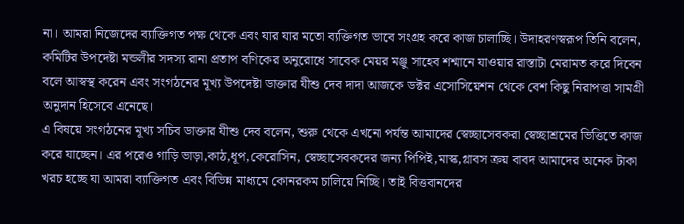না। আমরা নিজেদের ব্যাক্তিগত পক্ষ থেকে এবং যার যার মতো ব্যক্তিগত ভাবে সংগ্রহ করে কাজ চালাচ্ছি। উদাহরণস্বরূপ তিনি বলেন, কমিটির উপদেষ্টা মন্ডলীর সদস্য রানা প্রতাপ বণিকের অনুরোধে সাবেক মেয়র মঞ্জু সাহেব শশ্মানে যাওয়ার রাস্তাটা মেরামত করে দিবেন বলে আস্বস্থ করেন এবং সংগঠনের মূখ্য উপদেষ্টা ডাক্তার যীশু দেব দাদা আজকে ডক্টর এসোসিয়েশন থেকে বেশ কিছু নিরাপত্তা সামগ্রী অনুদান হিসেবে এনেছে।
এ বিষয়ে সংগঠনের মূখ্য সচিব ডাক্তার যীশু দেব বলেন, শুরু থেকে এখনো পর্যন্ত আমাদের স্বেচ্ছাসেবকরা স্বেচ্ছাশ্রমের ভিত্তিতে কাজ করে যাচ্ছেন। এর পরেও গাড়ি ভাড়া,কাঠ,ধূপ,কেরোসিন, স্বেচ্ছাসেবকদের জন্য পিপিই,মাস্ক,গ্লাবস ক্রয় বাবদ আমাদের অনেক টাকা খরচ হচ্ছে যা আমরা ব্যাক্তিগত এবং বিভিন্ন মাধ্যমে কোনরকম চালিয়ে নিচ্ছি। তাই বিত্তবানদের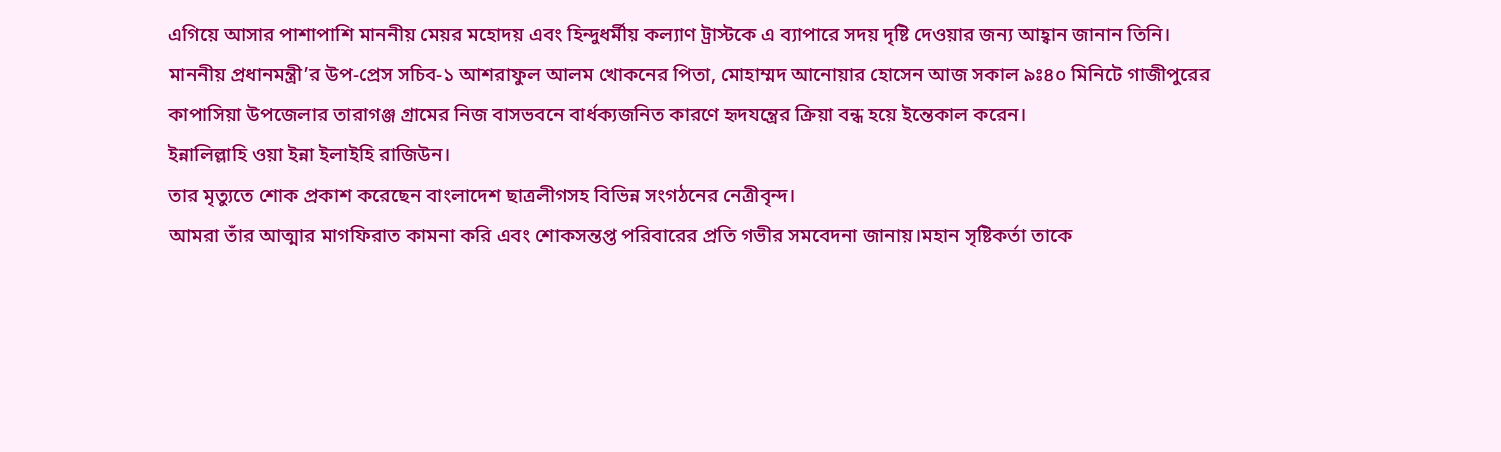এগিয়ে আসার পাশাপাশি মাননীয় মেয়র মহোদয় এবং হিন্দুধর্মীয় কল্যাণ ট্রাস্টকে এ ব্যাপারে সদয় দৃষ্টি দেওয়ার জন্য আহ্বান জানান তিনি।
মাননীয় প্রধানমন্ত্রী’র উপ-প্রেস সচিব-১ আশরাফুল আলম খোকনের পিতা, মোহাম্মদ আনোয়ার হোসেন আজ সকাল ৯ঃ৪০ মিনিটে গাজীপুরের কাপাসিয়া উপজেলার তারাগঞ্জ গ্রামের নিজ বাসভবনে বার্ধক্যজনিত কারণে হৃদযন্ত্রের ক্রিয়া বন্ধ হয়ে ইন্তেকাল করেন।
ইন্নালিল্লাহি ওয়া ইন্না ইলাইহি রাজিউন।
তার মৃত্যুতে শোক প্রকাশ করেছেন বাংলাদেশ ছাত্রলীগসহ বিভিন্ন সংগঠনের নেত্রীবৃন্দ।
আমরা তাঁর আত্মার মাগফিরাত কামনা করি এবং শোকসন্তপ্ত পরিবারের প্রতি গভীর সমবেদনা জানায়।মহান সৃষ্টিকর্তা তাকে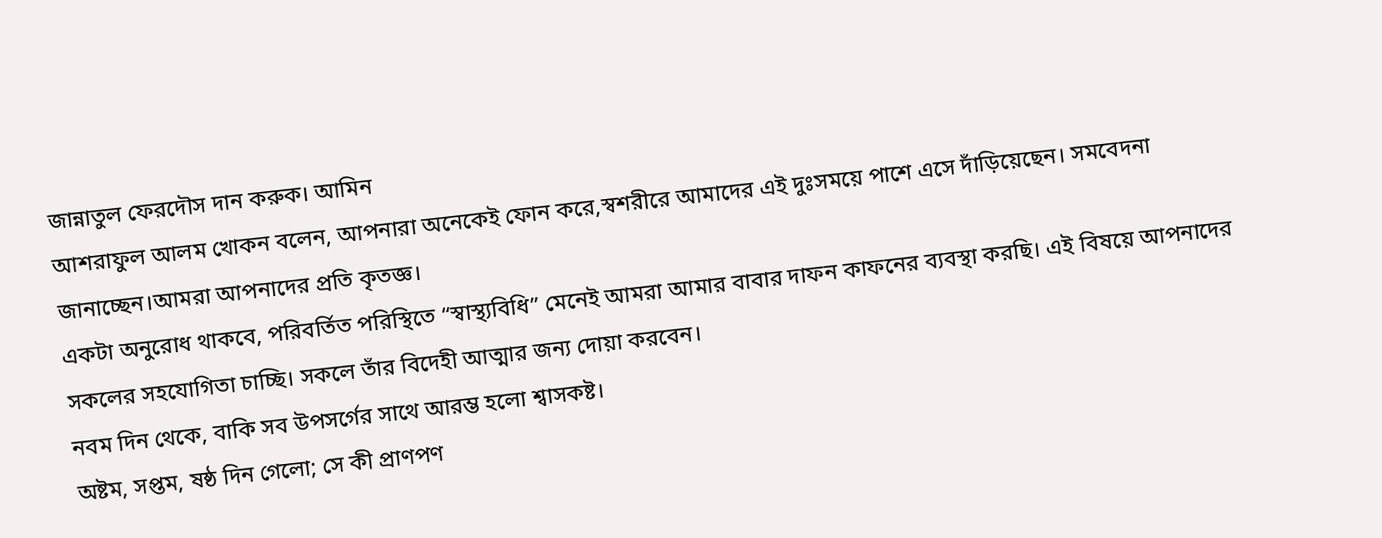জান্নাতুল ফেরদৌস দান করুক। আমিন
আশরাফুল আলম খোকন বলেন, আপনারা অনেকেই ফোন করে,স্বশরীরে আমাদের এই দুঃসময়ে পাশে এসে দাঁড়িয়েছেন। সমবেদনা জানাচ্ছেন।আমরা আপনাদের প্রতি কৃতজ্ঞ।
একটা অনুরোধ থাকবে, পরিবর্তিত পরিস্থিতে “স্বাস্থ্যবিধি” মেনেই আমরা আমার বাবার দাফন কাফনের ব্যবস্থা করছি। এই বিষয়ে আপনাদের সকলের সহযোগিতা চাচ্ছি। সকলে তাঁর বিদেহী আত্মার জন্য দোয়া করবেন।
নবম দিন থেকে, বাকি সব উপসর্গের সাথে আরম্ভ হলো শ্বাসকষ্ট।
অষ্টম, সপ্তম, ষষ্ঠ দিন গেলো; সে কী প্রাণপণ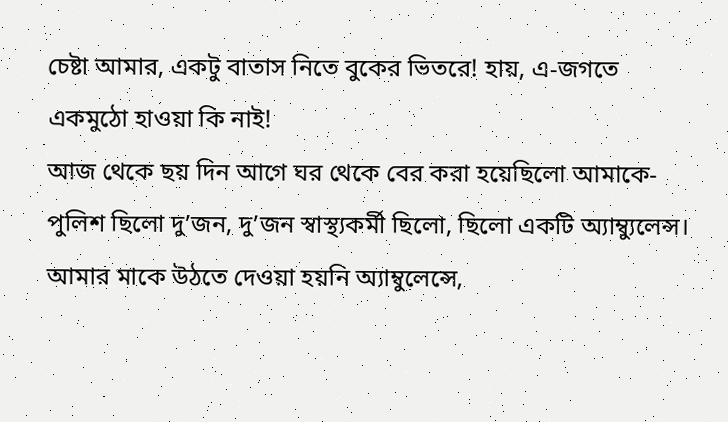চেষ্টা আমার, একটু বাতাস নিতে বুকের ভিতরে! হায়, এ-জগতে একমুঠো হাওয়া কি নাই!
আজ থেকে ছয় দিন আগে ঘর থেকে বের করা হয়েছিলো আমাকে-
পুলিশ ছিলো দু’জন, দু’জন স্বাস্থ্যকর্মী ছিলো, ছিলো একটি অ্যাম্ব্যুলেন্স।
আমার মাকে উঠতে দেওয়া হয়নি অ্যাম্বুলেন্সে,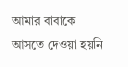আমার বাবাকে আসতে দেওয়া হয়নি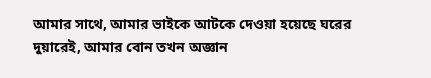আমার সাথে, আমার ভাইকে আটকে দেওয়া হয়েছে ঘরের দুয়ারেই, আমার বোন তখন অজ্ঞান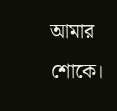আমার শোকে।